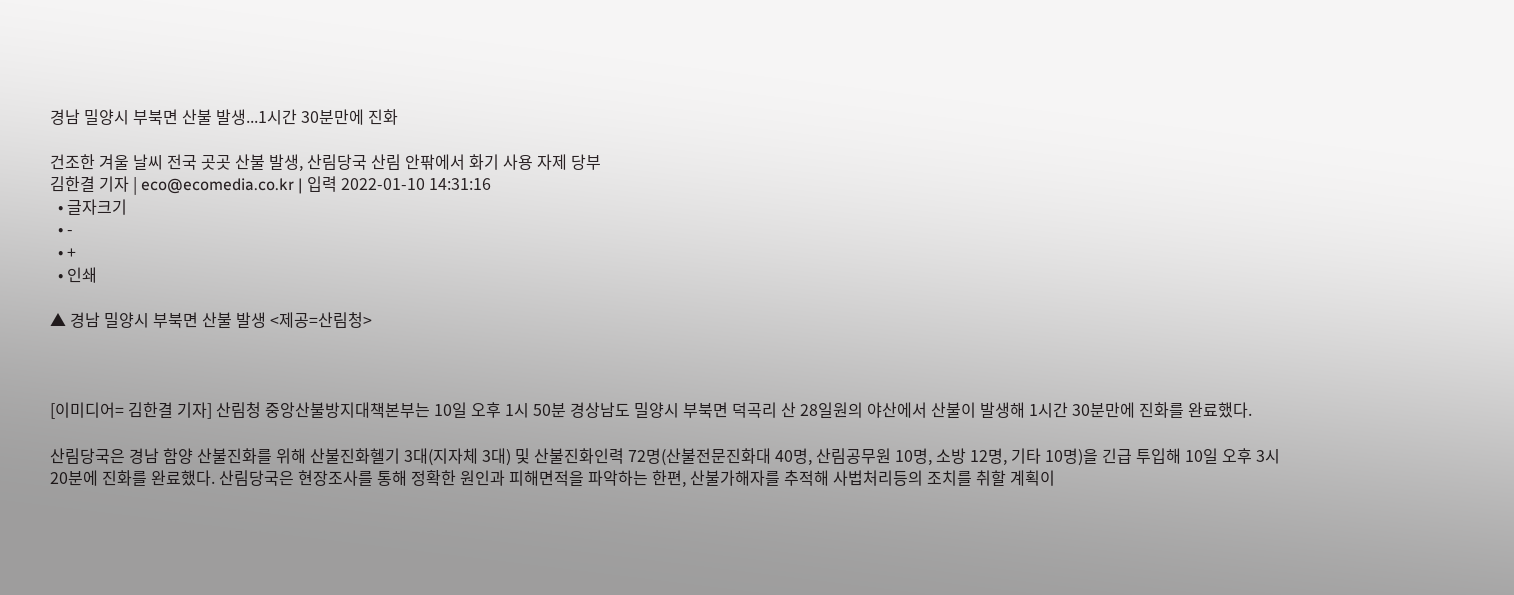경남 밀양시 부북면 산불 발생...1시간 30분만에 진화

건조한 겨울 날씨 전국 곳곳 산불 발생, 산림당국 산림 안팎에서 화기 사용 자제 당부
김한결 기자 | eco@ecomedia.co.kr | 입력 2022-01-10 14:31:16
  • 글자크기
  • -
  • +
  • 인쇄

▲ 경남 밀양시 부북면 산불 발생 <제공=산림청>



[이미디어= 김한결 기자] 산림청 중앙산불방지대책본부는 10일 오후 1시 50분 경상남도 밀양시 부북면 덕곡리 산 28일원의 야산에서 산불이 발생해 1시간 30분만에 진화를 완료했다.

산림당국은 경남 함양 산불진화를 위해 산불진화헬기 3대(지자체 3대) 및 산불진화인력 72명(산불전문진화대 40명, 산림공무원 10명, 소방 12명, 기타 10명)을 긴급 투입해 10일 오후 3시 20분에 진화를 완료했다. 산림당국은 현장조사를 통해 정확한 원인과 피해면적을 파악하는 한편, 산불가해자를 추적해 사법처리등의 조치를 취할 계획이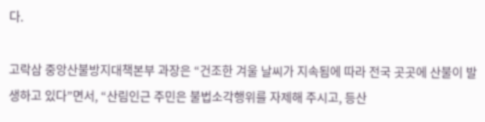다.

고락삼 중앙산불방지대책본부 과장은 “건조한 겨울 날씨가 지속됨에 따라 전국 곳곳에 산불이 발생하고 있다”면서, “산림인근 주민은 불법소각행위를 자제해 주시고, 등산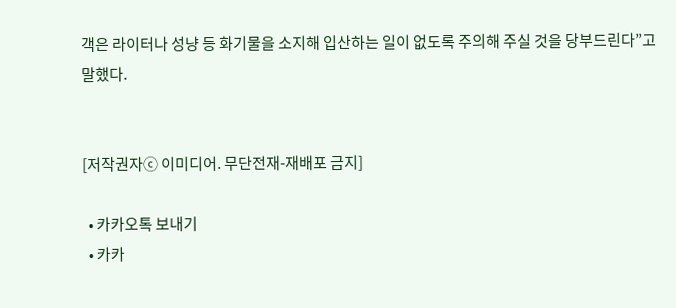객은 라이터나 성냥 등 화기물을 소지해 입산하는 일이 없도록 주의해 주실 것을 당부드린다”고 말했다.


[저작권자ⓒ 이미디어. 무단전재-재배포 금지]

  • 카카오톡 보내기
  • 카카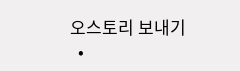오스토리 보내기
  •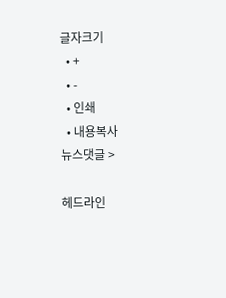글자크기
  • +
  • -
  • 인쇄
  • 내용복사
뉴스댓글 >

헤드라인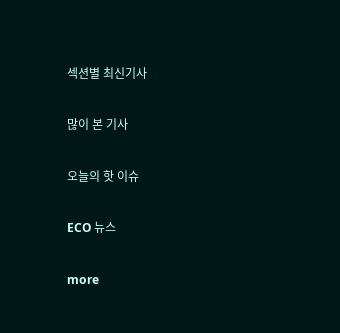섹션별 최신기사

많이 본 기사

오늘의 핫 이슈

ECO 뉴스

more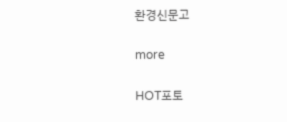환경신문고

more

HOT포토